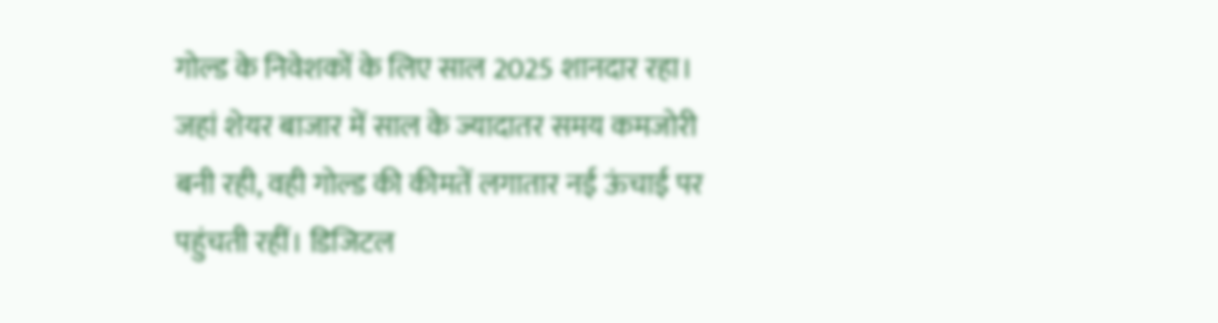गोल्ड के निवेशकों के लिए साल 2025 शानदार रहा। जहां शेयर बाजार में साल के ज्यादातर समय कमजोरी बनी रही, वही गोल्ड की कीमतें लगातार नई ऊंचाई पर पहुंचती रहीं। डिजिटल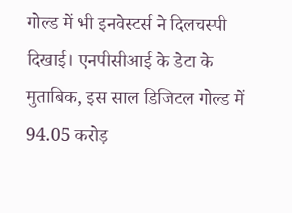गोल्ड में भी इनवेस्टर्स ने दिलचस्पी दिखाई। एनपीसीआई के डेटा के मुताबिक, इस साल डिजिटल गोल्ड में 94.05 करोड़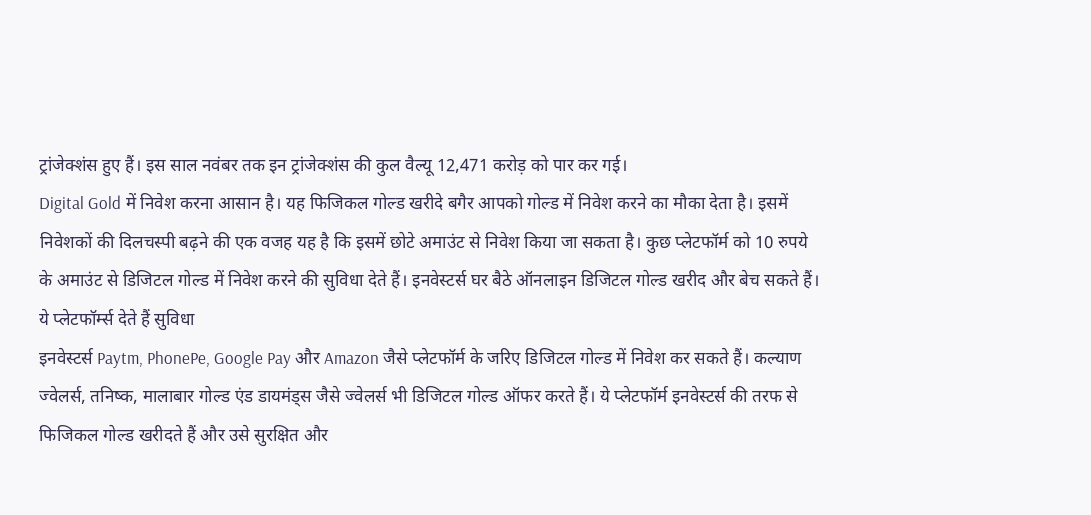ट्रांजेक्शंस हुए हैं। इस साल नवंबर तक इन ट्रांजेक्शंस की कुल वैल्यू 12,471 करोड़ को पार कर गई।
Digital Gold में निवेश करना आसान है। यह फिजिकल गोल्ड खरीदे बगैर आपको गोल्ड में निवेश करने का मौका देता है। इसमें निवेशकों की दिलचस्पी बढ़ने की एक वजह यह है कि इसमें छोटे अमाउंट से निवेश किया जा सकता है। कुछ प्लेटफॉर्म को 10 रुपये के अमाउंट से डिजिटल गोल्ड में निवेश करने की सुविधा देते हैं। इनवेस्टर्स घर बैठे ऑनलाइन डिजिटल गोल्ड खरीद और बेच सकते हैं।
ये प्लेटफॉर्म्स देते हैं सुविधा
इनवेस्टर्स Paytm, PhonePe, Google Pay और Amazon जैसे प्लेटफॉर्म के जरिए डिजिटल गोल्ड में निवेश कर सकते हैं। कल्याण ज्वेलर्स, तनिष्क, मालाबार गोल्ड एंड डायमंड्स जैसे ज्वेलर्स भी डिजिटल गोल्ड ऑफर करते हैं। ये प्लेटफॉर्म इनवेस्टर्स की तरफ से फिजिकल गोल्ड खरीदते हैं और उसे सुरक्षित और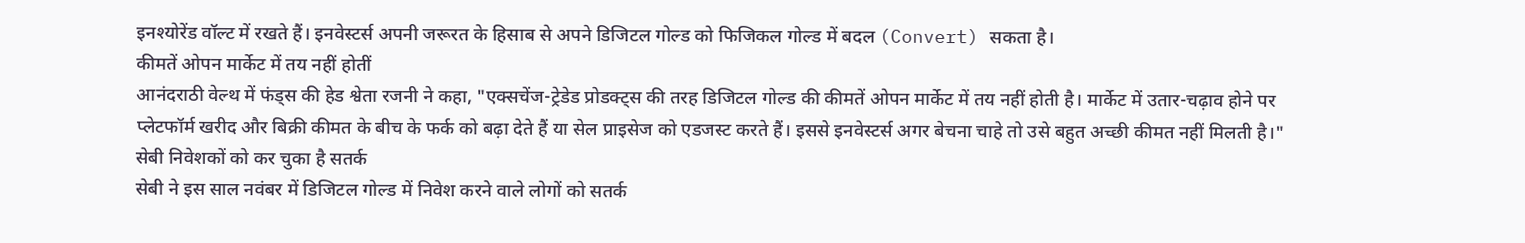इनश्योरेंड वॉल्ट में रखते हैं। इनवेस्टर्स अपनी जरूरत के हिसाब से अपने डिजिटल गोल्ड को फिजिकल गोल्ड में बदल (Convert) सकता है।
कीमतें ओपन मार्केट में तय नहीं होतीं
आनंदराठी वेल्थ में फंड्स की हेड श्वेता रजनी ने कहा, "एक्सचेंज-ट्रेडेड प्रोडक्ट्स की तरह डिजिटल गोल्ड की कीमतें ओपन मार्केट में तय नहीं होती है। मार्केट में उतार-चढ़ाव होने पर प्लेटफॉर्म खरीद और बिक्री कीमत के बीच के फर्क को बढ़ा देते हैं या सेल प्राइसेज को एडजस्ट करते हैं। इससे इनवेस्टर्स अगर बेचना चाहे तो उसे बहुत अच्छी कीमत नहीं मिलती है।"
सेबी निवेशकों को कर चुका है सतर्क
सेबी ने इस साल नवंबर में डिजिटल गोल्ड में निवेश करने वाले लोगों को सतर्क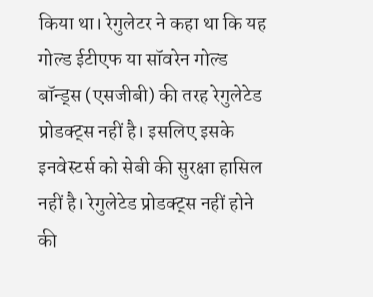किया था। रेगुलेटर ने कहा था कि यह गोल्ड ईटीएफ या सॉवरेन गोल्ड बॉन्ड्स (एसजीबी) की तरह रेगुलेटेड प्रोडक्ट्स नहीं है। इसलिए इसके इनवेस्टर्स को सेबी की सुरक्षा हासिल नहीं है। रेगुलेटेड प्रोडक्ट्स नहीं होने की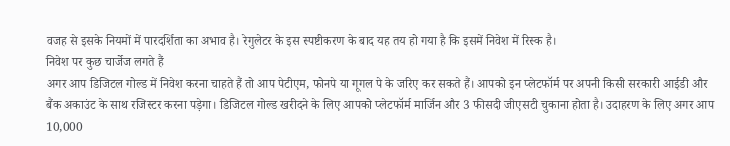वजह से इसके नियमों में पारदर्शिता का अभाव है। रेगुलेटर के इस स्पष्टीकरण के बाद यह तय हो गया है कि इसमें निवेश में रिस्क है।
निवेश पर कुछ चार्जेज लगते हैं
अगर आप डिजिटल गोल्ड में निवेश करना चाहते हैं तो आप पेटीएम, फोनपे या गूगल पे के जरिए कर सकते हैं। आपको इन प्लेटफॉर्म पर अपनी किसी सरकारी आईडी और बैंक अकाउंट के साथ रजिस्टर करना पड़ेगा। डिजिटल गोल्ड खरीदने के लिए आपको प्लेटफॉर्म मार्जिन और 3 फीसदी जीएसटी चुकाना होता है। उदाहरण के लिए अगर आप 10,000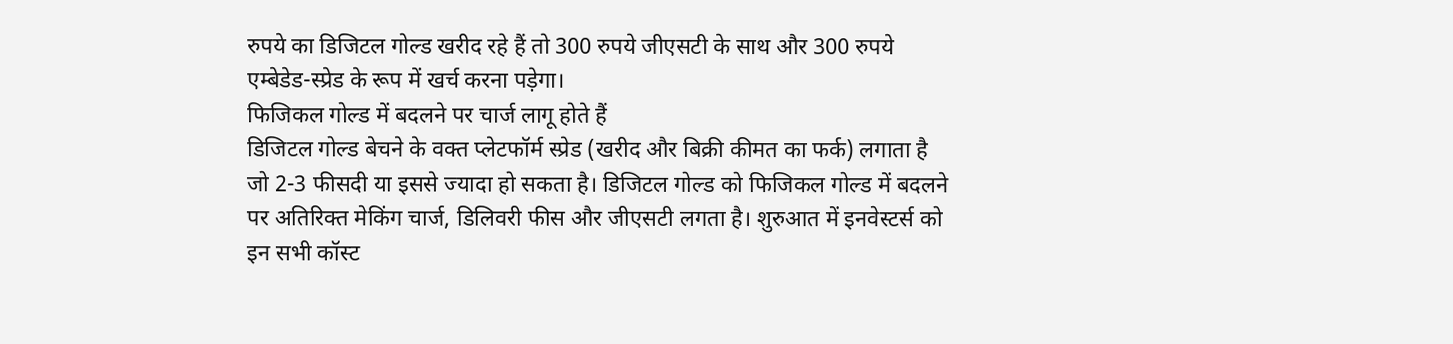रुपये का डिजिटल गोल्ड खरीद रहे हैं तो 300 रुपये जीएसटी के साथ और 300 रुपये एम्बेडेड-स्प्रेड के रूप में खर्च करना पड़ेगा।
फिजिकल गोल्ड में बदलने पर चार्ज लागू होते हैं
डिजिटल गोल्ड बेचने के वक्त प्लेटफॉर्म स्प्रेड (खरीद और बिक्री कीमत का फर्क) लगाता है जो 2-3 फीसदी या इससे ज्यादा हो सकता है। डिजिटल गोल्ड को फिजिकल गोल्ड में बदलने पर अतिरिक्त मेकिंग चार्ज, डिलिवरी फीस और जीएसटी लगता है। शुरुआत में इनवेस्टर्स को इन सभी कॉस्ट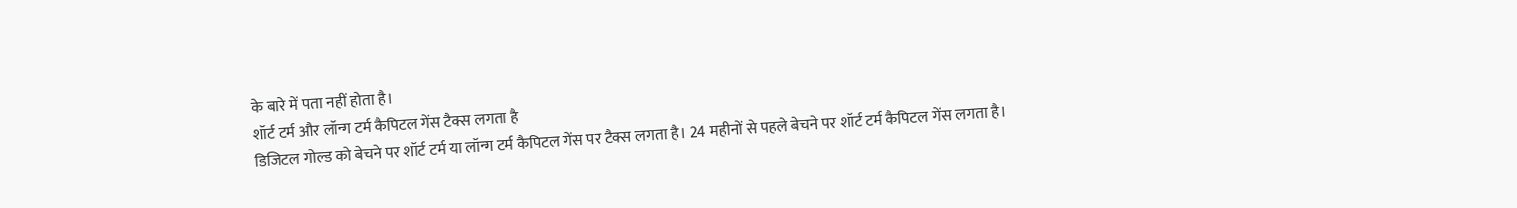के बारे में पता नहीं होता है।
शॉर्ट टर्म और लॉन्ग टर्म कैपिटल गेंस टैक्स लगता है
डिजिटल गोल्ड को बेचने पर शॉर्ट टर्म या लॉन्ग टर्म कैपिटल गेंस पर टैक्स लगता है। 24 महीनों से पहले बेचने पर शॉर्ट टर्म कैपिटल गेंस लगता है।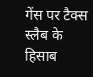गेंस पर टैक्स स्लैब के हिसाब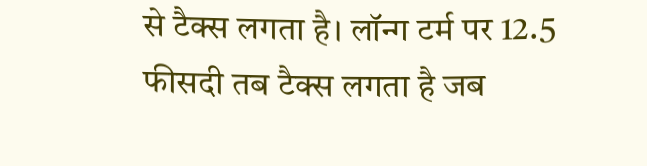से टैक्स लगता है। लॉन्ग टर्म पर 12.5 फीसदी तब टैक्स लगता है जब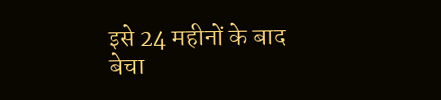इसे 24 महीनों के बाद बेचा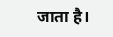जाता है।